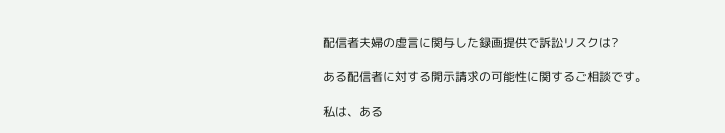配信者夫婦の虚言に関与した録画提供で訴訟リスクは?

ある配信者に対する開示請求の可能性に関するご相談です。

私は、ある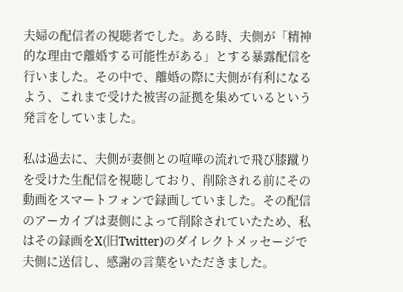夫婦の配信者の視聴者でした。ある時、夫側が「精神的な理由で離婚する可能性がある」とする暴露配信を行いました。その中で、離婚の際に夫側が有利になるよう、これまで受けた被害の証拠を集めているという発言をしていました。

私は過去に、夫側が妻側との喧嘩の流れで飛び膝蹴りを受けた生配信を視聴しており、削除される前にその動画をスマートフォンで録画していました。その配信のアーカイブは妻側によって削除されていたため、私はその録画をX(旧Twitter)のダイレクトメッセージで夫側に送信し、感謝の言葉をいただきました。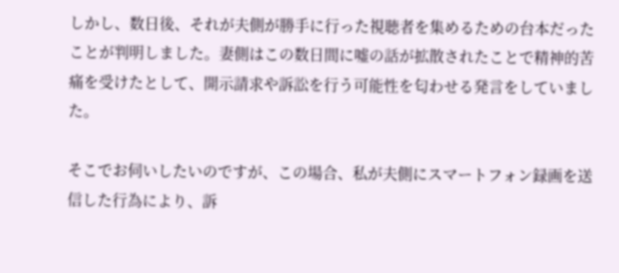しかし、数日後、それが夫側が勝手に行った視聴者を集めるための台本だったことが判明しました。妻側はこの数日間に嘘の話が拡散されたことで精神的苦痛を受けたとして、開示請求や訴訟を行う可能性を匂わせる発言をしていました。

そこでお伺いしたいのですが、この場合、私が夫側にスマートフォン録画を送信した行為により、訴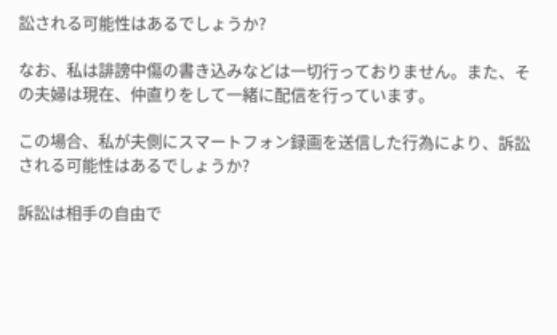訟される可能性はあるでしょうか?

なお、私は誹謗中傷の書き込みなどは一切行っておりません。また、その夫婦は現在、仲直りをして一緒に配信を行っています。

この場合、私が夫側にスマートフォン録画を送信した行為により、訴訟される可能性はあるでしょうか?

訴訟は相手の自由で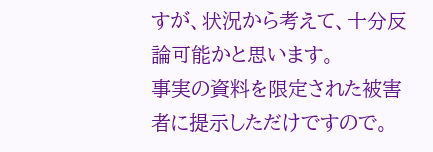すが、状況から考えて、十分反論可能かと思います。
事実の資料を限定された被害者に提示しただけですので。